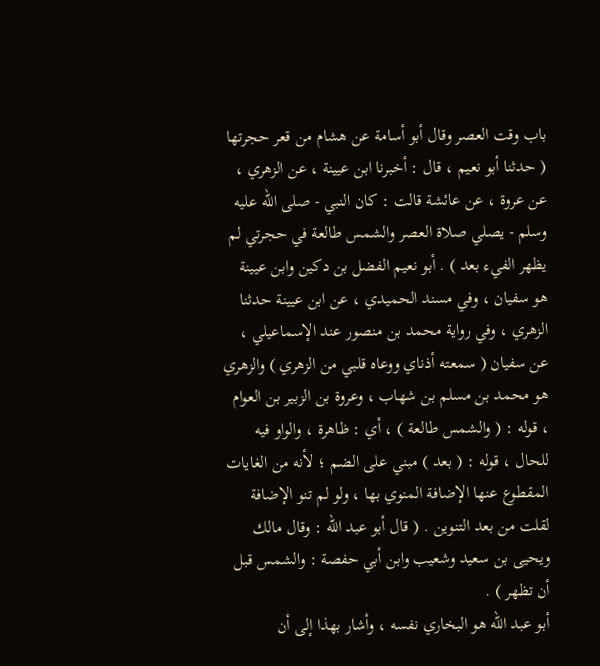باب وقت العصر وقال أبو أسامة عن هشام من قعر حجرتها
( حدثنا أبو نعيم ، قال : أخبرنا ابن عيينة ، عن الزهري ، عن عروة ، عن عائشة قالت : كان النبي - صلى الله عليه وسلم - يصلي صلاة العصر والشمس طالعة في حجرتي لم يظهر الفيء بعد ) . أبو نعيم الفضل بن دكين وابن عيينة هو سفيان ، وفي مسند الحميدي ، عن ابن عيينة حدثنا الزهري ، وفي رواية محمد بن منصور عند الإسماعيلي ، عن سفيان ( سمعته أذناي ووعاه قلبي من الزهري ) والزهري هو محمد بن مسلم بن شهاب ، وعروة بن الزبير بن العوام ، قوله : ( والشمس طالعة ) ، أي : ظاهرة ، والواو فيه للحال ، قوله : ( بعد ) مبني على الضم ؛ لأنه من الغايات المقطوع عنها الإضافة المنوي بها ، ولو لم تنو الإضافة لقلت من بعد التنوين . ( قال أبو عبد الله : وقال مالك ويحيى بن سعيد وشعيب وابن أبي حفصة : والشمس قبل أن تظهر ) .
أبو عبد الله هو البخاري نفسه ، وأشار بهذا إلى أن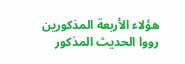هؤلاء الأربعة المذكورين رووا الحديث المذكور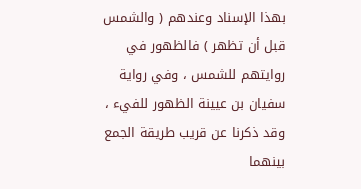بهذا الإسناد وعندهم ( والشمس قبل أن تظهر ) فالظهور في روايتهم للشمس ، وفي رواية سفيان بن عيينة الظهور للفيء ، وقد ذكرنا عن قريب طريقة الجمع بينهما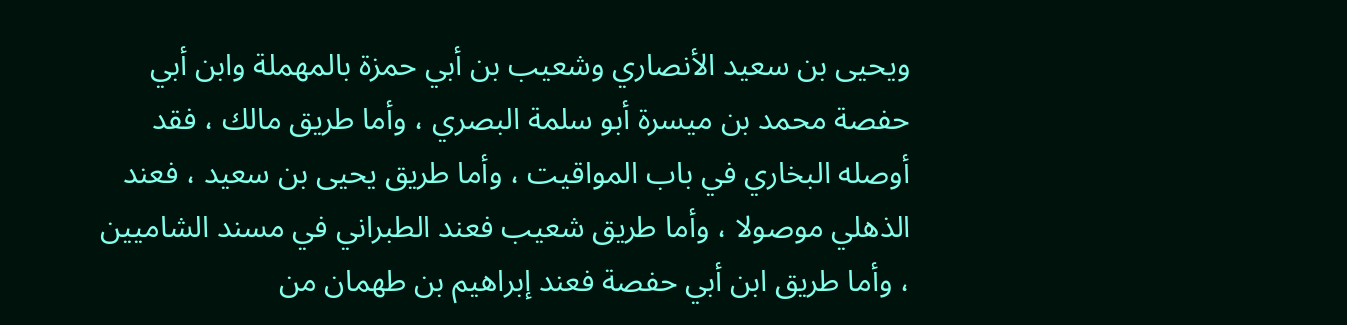ويحيى بن سعيد الأنصاري وشعيب بن أبي حمزة بالمهملة وابن أبي حفصة محمد بن ميسرة أبو سلمة البصري ، وأما طريق مالك ، فقد أوصله البخاري في باب المواقيت ، وأما طريق يحيى بن سعيد ، فعند الذهلي موصولا ، وأما طريق شعيب فعند الطبراني في مسند الشاميين ، وأما طريق ابن أبي حفصة فعند إبراهيم بن طهمان من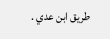طريق ابن عدي .